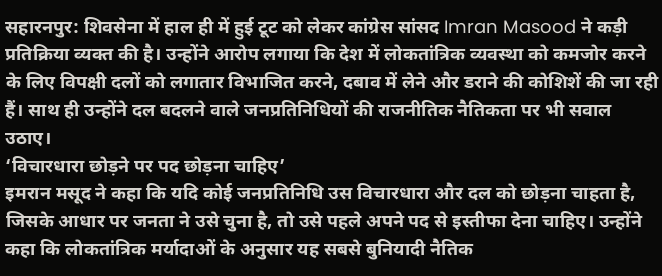सहारनपुर: शिवसेना में हाल ही में हुई टूट को लेकर कांग्रेस सांसद Imran Masood ने कड़ी प्रतिक्रिया व्यक्त की है। उन्होंने आरोप लगाया कि देश में लोकतांत्रिक व्यवस्था को कमजोर करने के लिए विपक्षी दलों को लगातार विभाजित करने, दबाव में लेने और डराने की कोशिशें की जा रही हैं। साथ ही उन्होंने दल बदलने वाले जनप्रतिनिधियों की राजनीतिक नैतिकता पर भी सवाल उठाए।
‘विचारधारा छोड़ने पर पद छोड़ना चाहिए’
इमरान मसूद ने कहा कि यदि कोई जनप्रतिनिधि उस विचारधारा और दल को छोड़ना चाहता है, जिसके आधार पर जनता ने उसे चुना है, तो उसे पहले अपने पद से इस्तीफा देना चाहिए। उन्होंने कहा कि लोकतांत्रिक मर्यादाओं के अनुसार यह सबसे बुनियादी नैतिक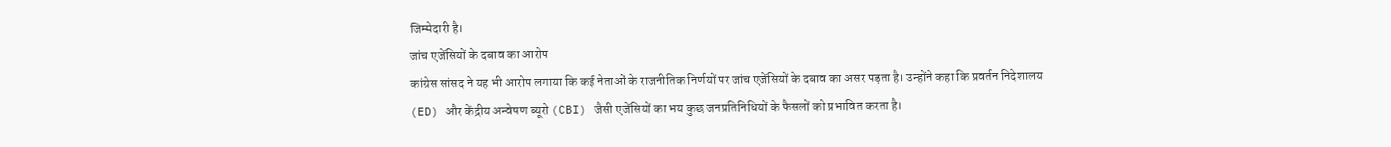जिम्मेदारी है।
जांच एजेंसियों के दबाव का आरोप
कांग्रेस सांसद ने यह भी आरोप लगाया कि कई नेताओं के राजनीतिक निर्णयों पर जांच एजेंसियों के दबाव का असर पड़ता है। उन्होंने कहा कि प्रवर्तन निदेशालय (ED) और केंद्रीय अन्वेषण ब्यूरो (CBI) जैसी एजेंसियों का भय कुछ जनप्रतिनिधियों के फैसलों को प्रभावित करता है।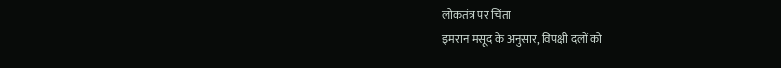लोकतंत्र पर चिंता
इमरान मसूद के अनुसार, विपक्षी दलों को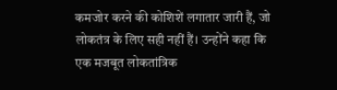कमजोर करने की कोशिशें लगातार जारी हैं, जो लोकतंत्र के लिए सही नहीं हैं। उन्होंने कहा कि एक मजबूत लोकतांत्रिक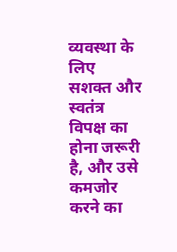व्यवस्था के लिए सशक्त और स्वतंत्र विपक्ष का होना जरूरी है, और उसे कमजोर करने का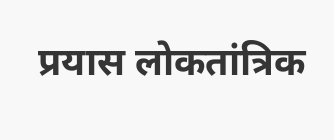प्रयास लोकतांत्रिक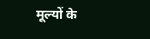मूल्यों के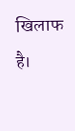खिलाफ है।